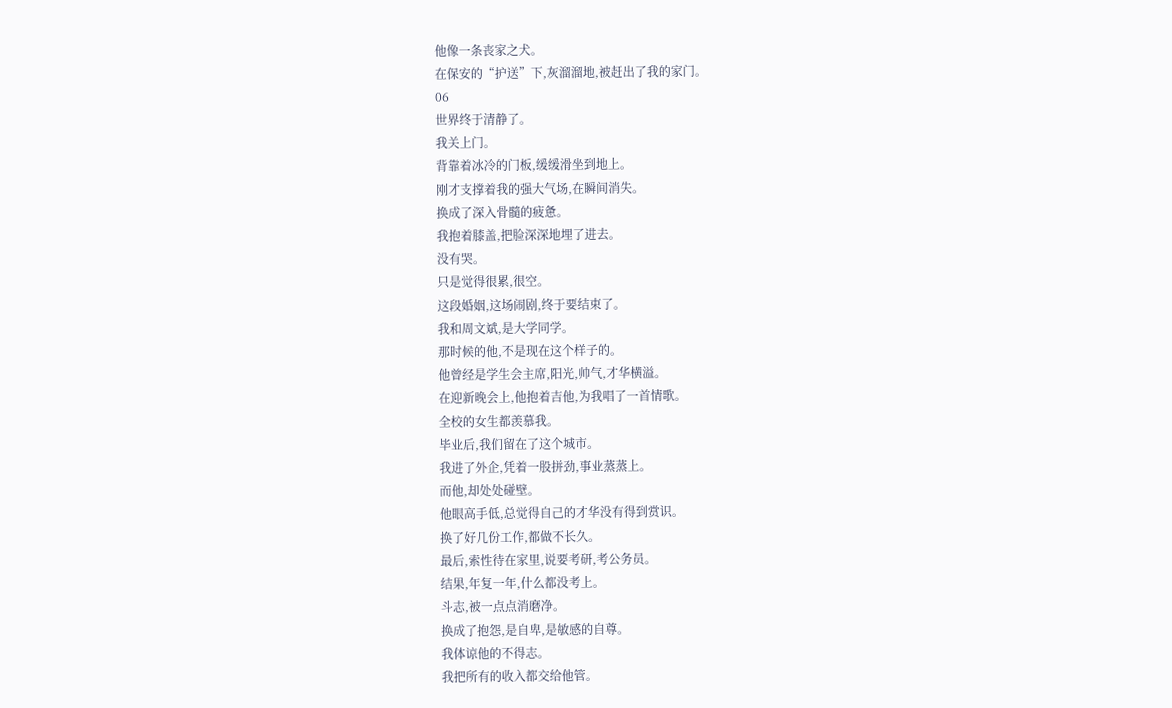他像一条丧家之犬。
在保安的“护送”下,灰溜溜地,被赶出了我的家门。
06
世界终于清静了。
我关上门。
背靠着冰冷的门板,缓缓滑坐到地上。
刚才支撑着我的强大气场,在瞬间消失。
换成了深入骨髓的疲惫。
我抱着膝盖,把脸深深地埋了进去。
没有哭。
只是觉得很累,很空。
这段婚姻,这场闹剧,终于要结束了。
我和周文斌,是大学同学。
那时候的他,不是现在这个样子的。
他曾经是学生会主席,阳光,帅气,才华横溢。
在迎新晚会上,他抱着吉他,为我唱了一首情歌。
全校的女生都羡慕我。
毕业后,我们留在了这个城市。
我进了外企,凭着一股拼劲,事业蒸蒸上。
而他,却处处碰壁。
他眼高手低,总觉得自己的才华没有得到赏识。
换了好几份工作,都做不长久。
最后,索性待在家里,说要考研,考公务员。
结果,年复一年,什么都没考上。
斗志,被一点点消磨净。
换成了抱怨,是自卑,是敏感的自尊。
我体谅他的不得志。
我把所有的收入都交给他管。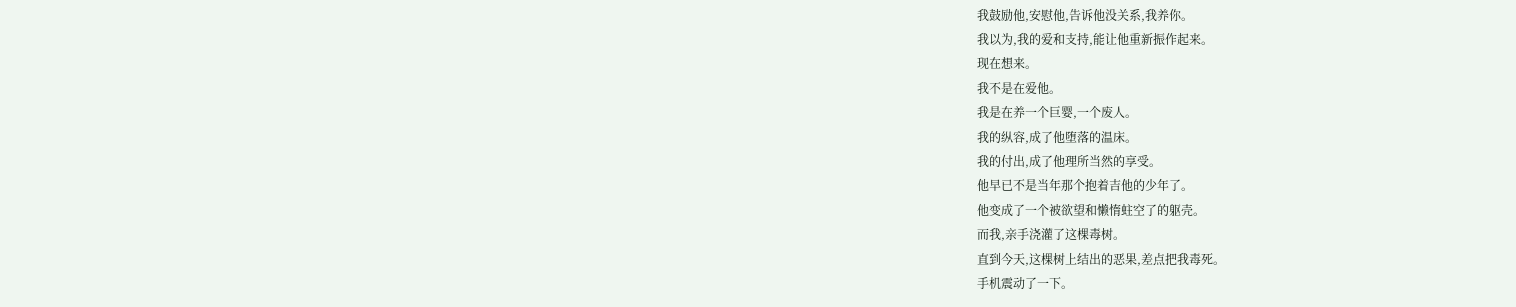我鼓励他,安慰他,告诉他没关系,我养你。
我以为,我的爱和支持,能让他重新振作起来。
现在想来。
我不是在爱他。
我是在养一个巨婴,一个废人。
我的纵容,成了他堕落的温床。
我的付出,成了他理所当然的享受。
他早已不是当年那个抱着吉他的少年了。
他变成了一个被欲望和懒惰蛀空了的躯壳。
而我,亲手浇灌了这棵毒树。
直到今天,这棵树上结出的恶果,差点把我毒死。
手机震动了一下。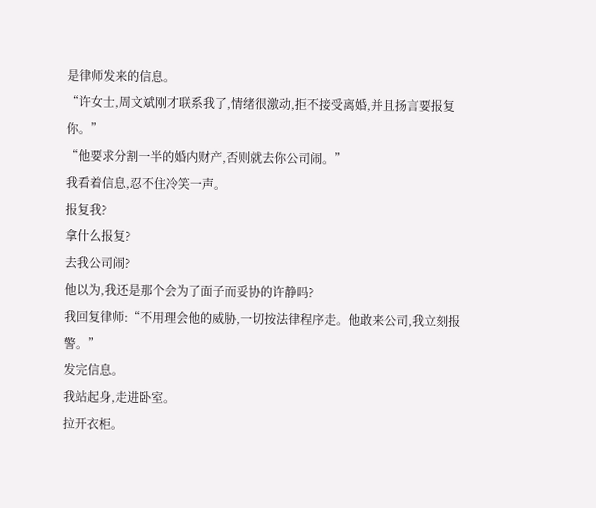是律师发来的信息。
“许女士,周文斌刚才联系我了,情绪很激动,拒不接受离婚,并且扬言要报复你。”
“他要求分割一半的婚内财产,否则就去你公司闹。”
我看着信息,忍不住冷笑一声。
报复我?
拿什么报复?
去我公司闹?
他以为,我还是那个会为了面子而妥协的许静吗?
我回复律师:“不用理会他的威胁,一切按法律程序走。他敢来公司,我立刻报警。”
发完信息。
我站起身,走进卧室。
拉开衣柜。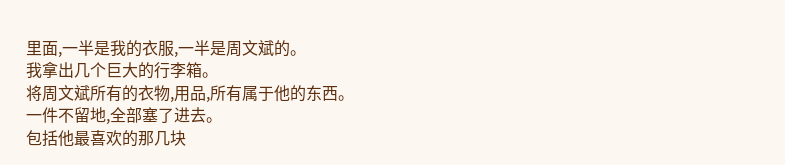里面,一半是我的衣服,一半是周文斌的。
我拿出几个巨大的行李箱。
将周文斌所有的衣物,用品,所有属于他的东西。
一件不留地,全部塞了进去。
包括他最喜欢的那几块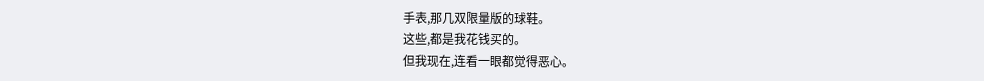手表,那几双限量版的球鞋。
这些,都是我花钱买的。
但我现在,连看一眼都觉得恶心。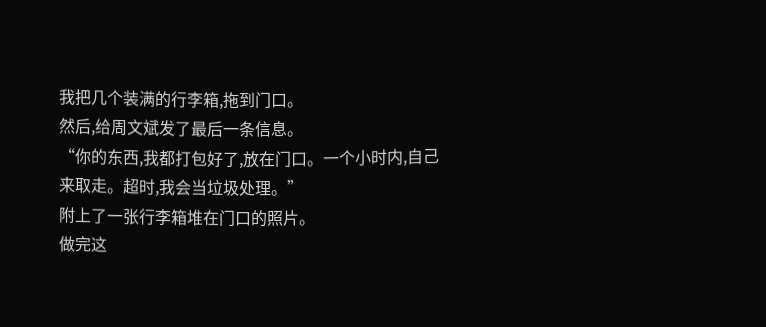我把几个装满的行李箱,拖到门口。
然后,给周文斌发了最后一条信息。
“你的东西,我都打包好了,放在门口。一个小时内,自己来取走。超时,我会当垃圾处理。”
附上了一张行李箱堆在门口的照片。
做完这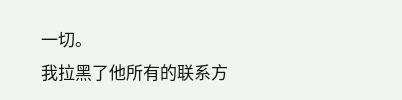一切。
我拉黑了他所有的联系方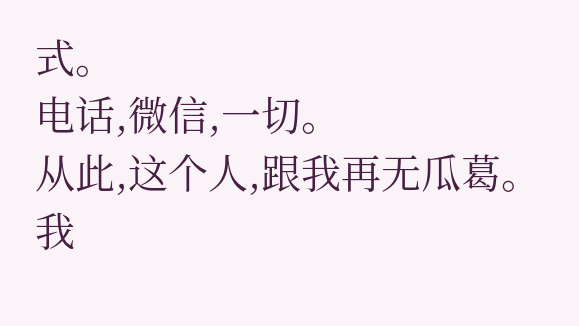式。
电话,微信,一切。
从此,这个人,跟我再无瓜葛。
我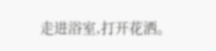走进浴室,打开花洒。